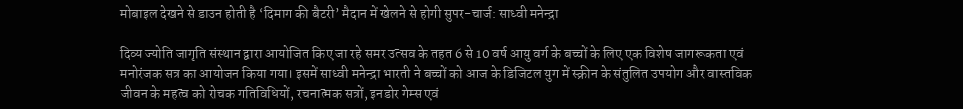मोबाइल देखने से डाउन होती है ‘दिमाग की बैटरी’ मैदान में खेलने से होगी सुपर-चार्ज: साध्वी मनेन्द्रा

दिव्य ज्योति जागृति संस्थान द्वारा आयोजित किए जा रहे समर उत्सव के तहत 6 से 10 वर्ष आयु वर्ग के बच्चों के लिए एक विशेष जागरूकता एवं मनोरंजक सत्र का आयोजन किया गया। इसमें साध्वी मनेन्द्रा भारती ने बच्चों को आज के डिजिटल युग में स्क्रीन के संतुलित उपयोग और वास्तविक जीवन के महत्व को रोचक गतिविधियों, रचनात्मक सत्रों, इनडोर गेम्स एवं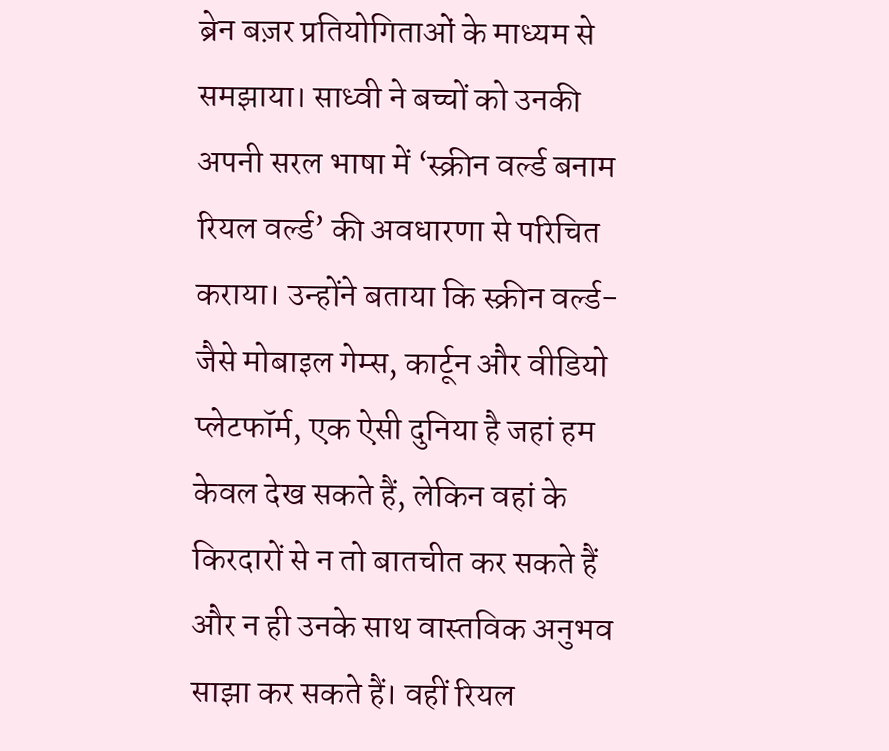ब्रेन बज़र प्रतियोगिताओं के माध्यम से समझाया। साध्वी ने बच्चों को उनकी अपनी सरल भाषा में ‘स्क्रीन वर्ल्ड बनाम रियल वर्ल्ड’ की अवधारणा से परिचित कराया। उन्होंने बताया कि स्क्रीन वर्ल्ड- जैसे मोबाइल गेम्स, कार्टून और वीडियो प्लेटफॉर्म, एक ऐसी दुनिया है जहां हम केवल देख सकते हैं, लेकिन वहां के किरदारों से न तो बातचीत कर सकते हैं और न ही उनके साथ वास्तविक अनुभव साझा कर सकते हैं। वहीं रियल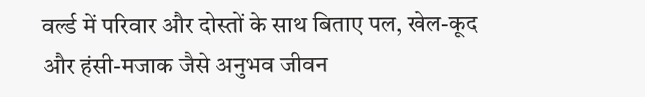वर्ल्ड में परिवार और दोस्तों के साथ बिताए पल, खेल-कूद और हंसी-मजाक जैसे अनुभव जीवन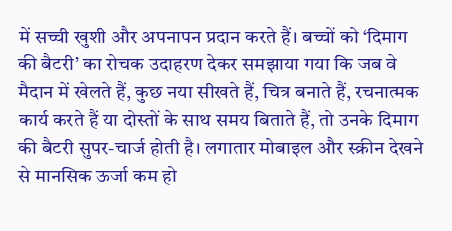में सच्ची खुशी और अपनापन प्रदान करते हैं। बच्चों को ‘दिमाग की बैटरी’ का रोचक उदाहरण देकर समझाया गया कि जब वे मैदान में खेलते हैं, कुछ नया सीखते हैं, चित्र बनाते हैं, रचनात्मक कार्य करते हैं या दोस्तों के साथ समय बिताते हैं, तो उनके दिमाग की बैटरी सुपर-चार्ज होती है। लगातार मोबाइल और स्क्रीन देखने से मानसिक ऊर्जा कम हो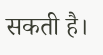सकती है।